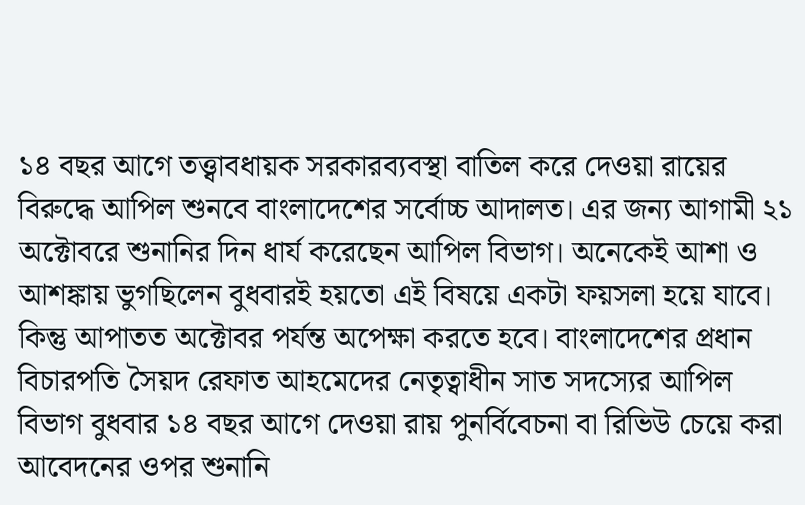১৪ বছর আগে তত্ত্বাবধায়ক সরকারব্যবস্থা বাতিল করে দেওয়া রায়ের বিরুদ্ধে আপিল শুনবে বাংলাদেশের সর্বোচ্চ আদালত। এর জন্য আগামী ২১ অক্টোবরে শুনানির দিন ধার্য করেছেন আপিল বিভাগ। অনেকেই আশা ও আশঙ্কায় ভুগছিলেন বুধবারই হয়তো এই বিষয়ে একটা ফয়সলা হয়ে যাবে। কিন্তু আপাতত অক্টোবর পর্যন্ত অপেক্ষা করতে হবে। বাংলাদেশের প্রধান বিচারপতি সৈয়দ রেফাত আহমেদের নেতৃত্বাধীন সাত সদস্যের আপিল বিভাগ বুধবার ১৪ বছর আগে দেওয়া রায় পুনর্বিবেচনা বা রিভিউ চেয়ে করা আবেদনের ওপর শুনানি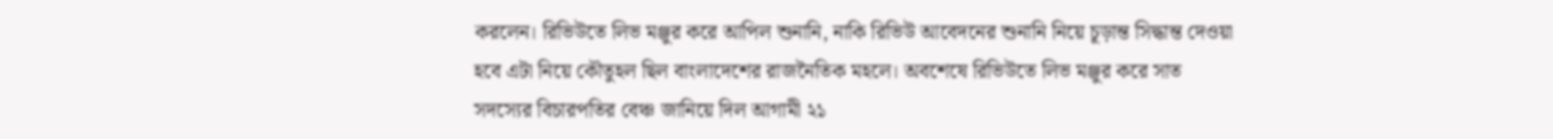করলেন। রিভিউতে লিভ মঞ্জুর করে আপিল শুনানি, নাকি রিভিউ আবেদনের শুনানি নিয়ে চূড়ান্ত সিদ্ধান্ত দেওয়া হবে এটা নিয়ে কৌতুহল ছিল বাংলাদেশের রাজনৈতিক মহলে। অবশেষে রিভিউতে লিভ মঞ্জুর করে সাত সদস্যের বিচারপতির বেঞ্চ জানিয়ে দিল আগামী ২১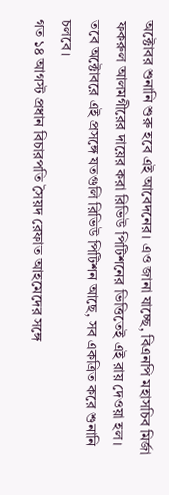অক্টোবর শুনানি শুরু হবে এই আবেদনের। এও জানা যাচ্ছে, বিএনপি মহাসচিব মির্জা ফকরুল আলমগীরের দায়ের করা রিভিউ পিটিশনের ভিত্তিতেই এই রায় দেওয়া হল। তবে অক্টোবরে এই প্রসঙ্গে যতগুলি রিভিউ পিটিশন আছে, সব একত্রিত করে শুনানি চলবে।
গত ১৪ আগস্ট প্রধান বিচারপতি সৈয়দ রেফাত আহমেদের সঙ্গে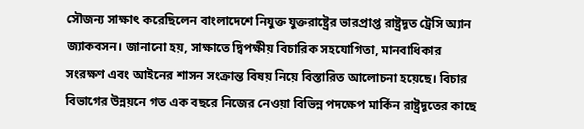সৌজন্য সাক্ষাৎ করেছিলেন বাংলাদেশে নিযুক্ত যুক্তরাষ্ট্রের ভারপ্রাপ্ত রাষ্ট্রদূত ট্রেসি অ্যান জ্যাকবসন। জানানো হয়, সাক্ষাতে দ্বিপক্ষীয় বিচারিক সহযোগিতা, মানবাধিকার সংরক্ষণ এবং আইনের শাসন সংক্রান্ত বিষয় নিয়ে বিস্তারিত আলোচনা হয়েছে। বিচার বিভাগের উন্নয়নে গত এক বছরে নিজের নেওয়া বিভিন্ন পদক্ষেপ মার্কিন রাষ্ট্রদূতের কাছে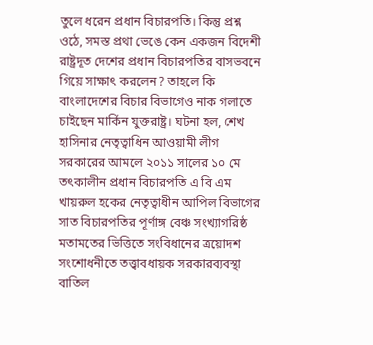তুলে ধরেন প্রধান বিচারপতি। কিন্তু প্রশ্ন ওঠে, সমস্ত প্রথা ভেঙে কেন একজন বিদেশী রাষ্ট্রদূত দেশের প্রধান বিচারপতির বাসভবনে গিয়ে সাক্ষাৎ করলেন? তাহলে কি বাংলাদেশের বিচার বিভাগেও নাক গলাতে চাইছেন মার্কিন যুক্তরাষ্ট্র। ঘটনা হল, শেখ হাসিনার নেতৃত্বাধিন আওয়ামী লীগ সরকারের আমলে ২০১১ সালের ১০ মে তৎকালীন প্রধান বিচারপতি এ বি এম খায়রুল হকের নেতৃত্বাধীন আপিল বিভাগের সাত বিচারপতির পূর্ণাঙ্গ বেঞ্চ সংখ্যাগরিষ্ঠ মতামতের ভিত্তিতে সংবিধানের ত্রয়োদশ সংশোধনীতে তত্ত্বাবধায়ক সরকারব্যবস্থা বাতিল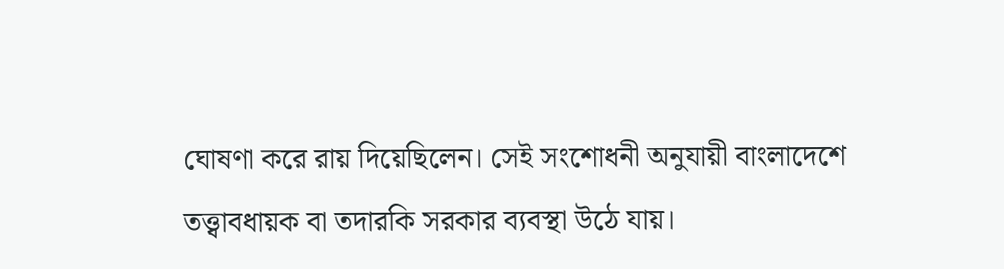ঘোষণা করে রায় দিয়েছিলেন। সেই সংশোধনী অনুযায়ী বাংলাদেশে তত্ত্বাবধায়ক বা তদারকি সরকার ব্যবস্থা উঠে যায়।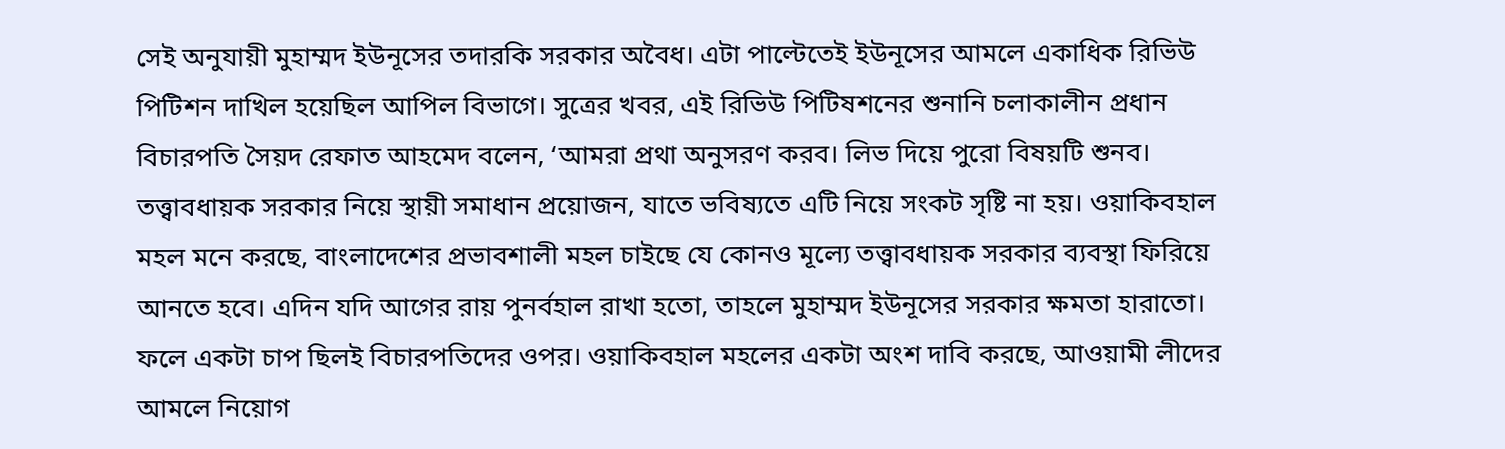সেই অনুযায়ী মুহাম্মদ ইউনূসের তদারকি সরকার অবৈধ। এটা পাল্টেতেই ইউনূসের আমলে একাধিক রিভিউ পিটিশন দাখিল হয়েছিল আপিল বিভাগে। সুত্রের খবর, এই রিভিউ পিটিষশনের শুনানি চলাকালীন প্রধান বিচারপতি সৈয়দ রেফাত আহমেদ বলেন, ‘আমরা প্রথা অনুসরণ করব। লিভ দিয়ে পুরো বিষয়টি শুনব। তত্ত্বাবধায়ক সরকার নিয়ে স্থায়ী সমাধান প্রয়োজন, যাতে ভবিষ্যতে এটি নিয়ে সংকট সৃষ্টি না হয়। ওয়াকিবহাল মহল মনে করছে, বাংলাদেশের প্রভাবশালী মহল চাইছে যে কোনও মূল্যে তত্ত্বাবধায়ক সরকার ব্যবস্থা ফিরিয়ে আনতে হবে। এদিন যদি আগের রায় পুনর্বহাল রাখা হতো, তাহলে মুহাম্মদ ইউনূসের সরকার ক্ষমতা হারাতো। ফলে একটা চাপ ছিলই বিচারপতিদের ওপর। ওয়াকিবহাল মহলের একটা অংশ দাবি করছে, আওয়ামী লীদের আমলে নিয়োগ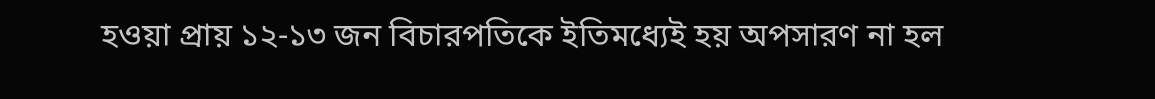হওয়া প্রায় ১২-১৩ জন বিচারপতিকে ইতিমধ্যেই হয় অপসারণ না হল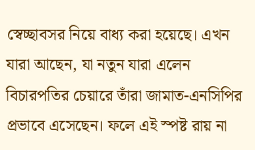স্বেচ্ছাবসর নিয়ে বাধ্য করা হয়েছে। এখন যারা আছেন, যা নতুন যারা এলেন বিচারপতির চেয়ারে তাঁরা জামাত-এনসিপির প্রভাবে এসেছেন। ফলে এই স্পষ্ট রায় না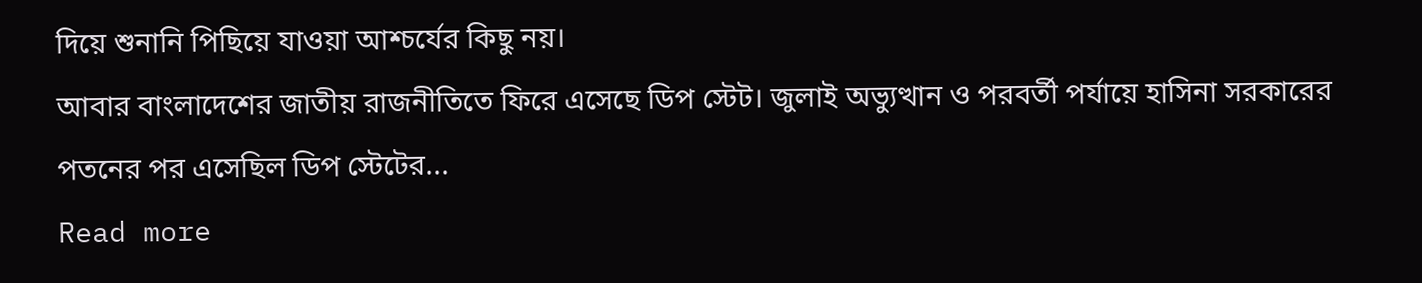দিয়ে শুনানি পিছিয়ে যাওয়া আশ্চর্যের কিছু নয়।
আবার বাংলাদেশের জাতীয় রাজনীতিতে ফিরে এসেছে ডিপ স্টেট। জুলাই অভ্যুত্থান ও পরবর্তী পর্যায়ে হাসিনা সরকারের পতনের পর এসেছিল ডিপ স্টেটের...
Read more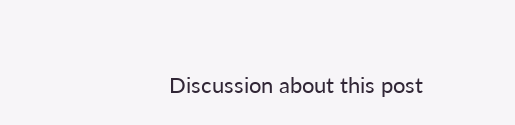Discussion about this post